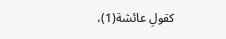كقولِ عائشة(1)،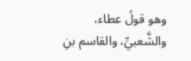وهو قولُ عطاء، والشَّعبيِّ، والقاسم بنِ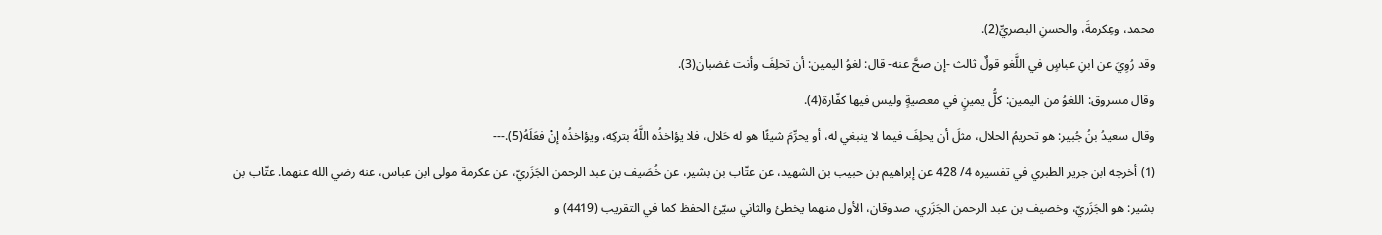محمد، وعِكرمةَ، والحسنِ البصريِّ(2).
وقد رُوِيَ عن ابنِ عباسٍ في اللَّغو قولٌ ثالث -إن صحَّ عنه- قال: لغوُ اليمين: أن تحلِفَ وأنت غضبان(3).
وقال مسروق: اللغوُ من اليمين: كلُّ يمينٍ في معصيةٍ وليس فيها كفّارة(4).
وقال سعيدُ بنُ جُبير: هو تحريمُ الحلال، مثلَ أن يحلِفَ فيما لا ينبغي له، أو يحرِّمَ شيئًا هو له حَلال، فلا يؤاخذُه اللَّهُ بتركِه، ويؤاخذُه إنْ فعَلَهُ(5).---
(1) أخرجه ابن جرير الطبري في تفسيره 4/ 428 عن إبراهيم بن حبيب بن الشهيد، عن عتّاب بن بشير، عن خُصَيف بن عبد الرحمن الجَزَريّ، عن عكرمة مولى ابن عباس، عنه رضي الله عنهما. عتّاب بن بشير: هو الجَزَريّ، وخصيف بن عبد الرحمن الجَزَري، صدوقان، الأول منهما يخطئ والثاني سيّئ الحفظ كما في التقريب (4419) و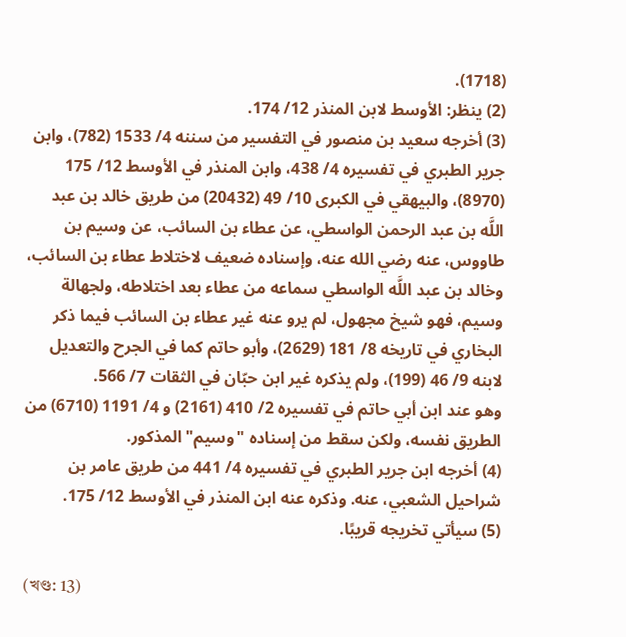(1718).
(2) ينظر: الأوسط لابن المنذر 12/ 174.
(3) أخرجه سعيد بن منصور في التفسير من سننه 4/ 1533 (782)، وابن جرير الطبري في تفسيره 4/ 438، وابن المنذر في الأوسط 12/ 175 (8970)، والبيهقي في الكبرى 10/ 49 (20432) من طريق خالد بن عبد اللَّه بن عبد الرحمن الواسطي، عن عطاء بن السائب، عن وسيم بن طاووس، عنه رضي الله عنه، وإسناده ضعيف لاختلاط عطاء بن السائب، وخالد بن عبد اللَّه الواسطي سماعه من عطاء بعد اختلاطه، ولجهالة وسيم، فهو شيخ مجهول، لم يرو عنه غير عطاء بن السائب فيما ذكر البخاري في تاريخه 8/ 181 (2629)، وأبو حاتم كما في الجرح والتعديل لابنه 9/ 46 (199)، ولم يذكره غير ابن حبّان في الثقات 7/ 566.
وهو عند ابن أبي حاتم في تفسيره 2/ 410 (2161) و 4/ 1191 (6710) من الطريق نفسه، ولكن سقط من إسناده "وسيم" المذكور.
(4) أخرجه ابن جرير الطبري في تفسيره 4/ 441 من طريق عامر بن شراحيل الشعبي، عنه. وذكره عنه ابن المنذر في الأوسط 12/ 175.
(5) سيأتي تخريجه قريبًا.

(খণ্ড: 13)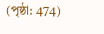(পৃষ্ঠা: 474)